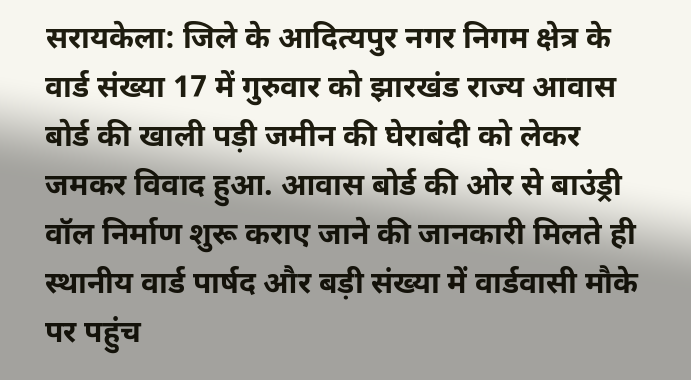सरायकेला: जिले के आदित्यपुर नगर निगम क्षेत्र के वार्ड संख्या 17 में गुरुवार को झारखंड राज्य आवास बोर्ड की खाली पड़ी जमीन की घेराबंदी को लेकर जमकर विवाद हुआ. आवास बोर्ड की ओर से बाउंड्री वॉल निर्माण शुरू कराए जाने की जानकारी मिलते ही स्थानीय वार्ड पार्षद और बड़ी संख्या में वार्डवासी मौके पर पहुंच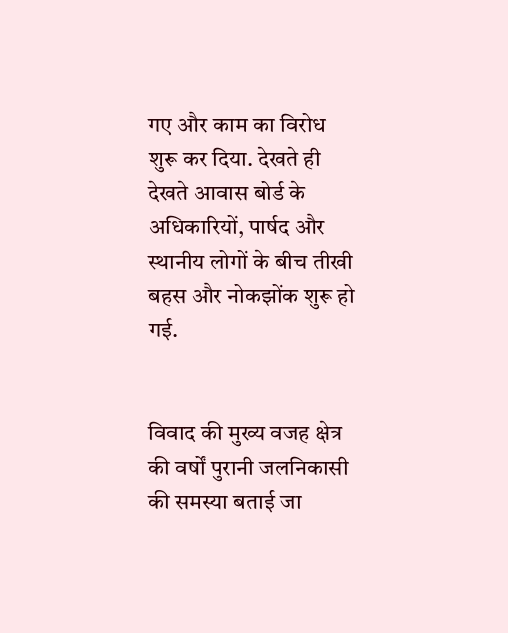गए और काम का विरोध शुरू कर दिया. देखते ही देखते आवास बोर्ड के अधिकारियों, पार्षद और स्थानीय लोगों के बीच तीखी बहस और नोकझोंक शुरू हो गई.


विवाद की मुख्य वजह क्षेत्र की वर्षों पुरानी जलनिकासी की समस्या बताई जा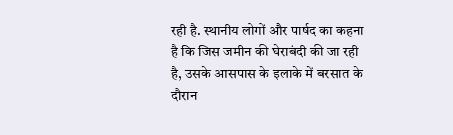रही है. स्थानीय लोगों और पार्षद का कहना है कि जिस जमीन की घेराबंदी की जा रही है, उसके आसपास के इलाके में बरसात के दौरान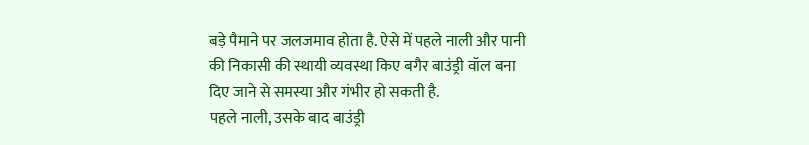बड़े पैमाने पर जलजमाव होता है. ऐसे में पहले नाली और पानी की निकासी की स्थायी व्यवस्था किए बगैर बाउंड्री वॉल बना दिए जाने से समस्या और गंभीर हो सकती है.
पहले नाली, उसके बाद बाउंड्री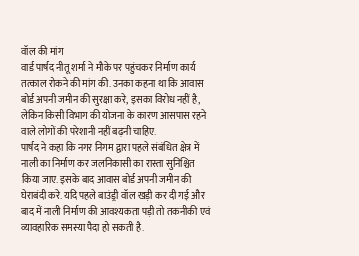वॉल की मांग
वार्ड पार्षद नीतू शर्मा ने मौके पर पहुंचकर निर्माण कार्य तत्काल रोकने की मांग की. उनका कहना था कि आवास बोर्ड अपनी जमीन की सुरक्षा करे, इसका विरोध नहीं है, लेकिन किसी विभाग की योजना के कारण आसपास रहने वाले लोगों की परेशानी नहीं बढ़नी चाहिए.
पार्षद ने कहा कि नगर निगम द्वारा पहले संबंधित क्षेत्र में नाली का निर्माण कर जलनिकासी का रास्ता सुनिश्चित किया जाए. इसके बाद आवास बोर्ड अपनी जमीन की घेराबंदी करे. यदि पहले बाउंड्री वॉल खड़ी कर दी गई और बाद में नाली निर्माण की आवश्यकता पड़ी तो तकनीकी एवं व्यावहारिक समस्या पैदा हो सकती है.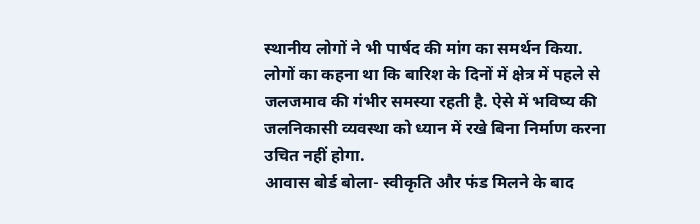स्थानीय लोगों ने भी पार्षद की मांग का समर्थन किया. लोगों का कहना था कि बारिश के दिनों में क्षेत्र में पहले से जलजमाव की गंभीर समस्या रहती है. ऐसे में भविष्य की जलनिकासी व्यवस्था को ध्यान में रखे बिना निर्माण करना उचित नहीं होगा.
आवास बोर्ड बोला- स्वीकृति और फंड मिलने के बाद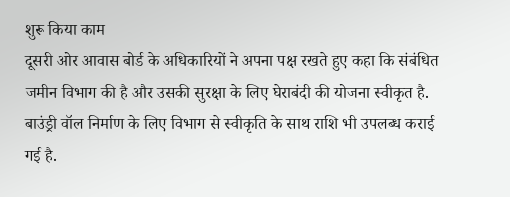शुरू किया काम
दूसरी ओर आवास बोर्ड के अधिकारियों ने अपना पक्ष रखते हुए कहा कि संबंधित जमीन विभाग की है और उसकी सुरक्षा के लिए घेराबंदी की योजना स्वीकृत है. बाउंड्री वॉल निर्माण के लिए विभाग से स्वीकृति के साथ राशि भी उपलब्ध कराई गई है.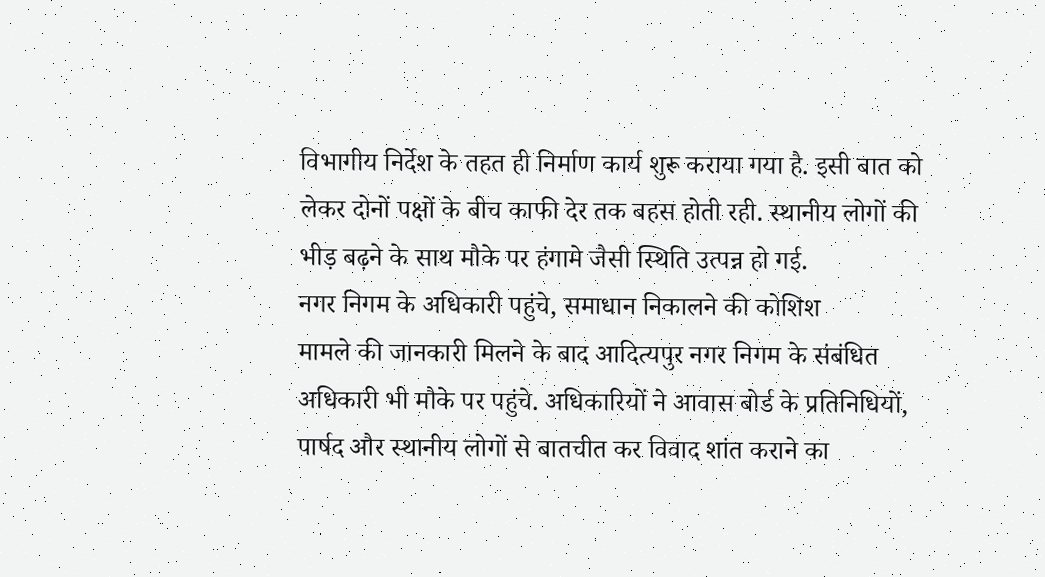विभागीय निर्देश के तहत ही निर्माण कार्य शुरू कराया गया है. इसी बात को लेकर दोनों पक्षों के बीच काफी देर तक बहस होती रही. स्थानीय लोगों की भीड़ बढ़ने के साथ मौके पर हंगामे जैसी स्थिति उत्पन्न हो गई.
नगर निगम के अधिकारी पहुंचे, समाधान निकालने की कोशिश
मामले की जानकारी मिलने के बाद आदित्यपुर नगर निगम के संबंधित अधिकारी भी मौके पर पहुंचे. अधिकारियों ने आवास बोर्ड के प्रतिनिधियों, पार्षद और स्थानीय लोगों से बातचीत कर विवाद शांत कराने का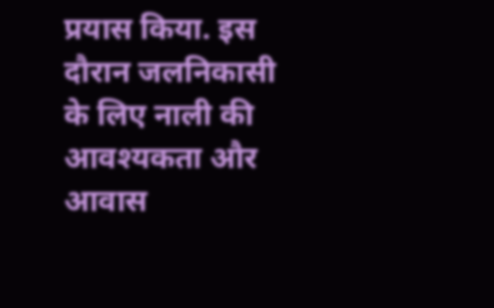प्रयास किया. इस दौरान जलनिकासी के लिए नाली की आवश्यकता और आवास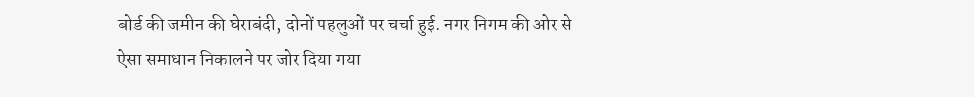बोर्ड की जमीन की घेराबंदी, दोनों पहलुओं पर चर्चा हुई. नगर निगम की ओर से ऐसा समाधान निकालने पर जोर दिया गया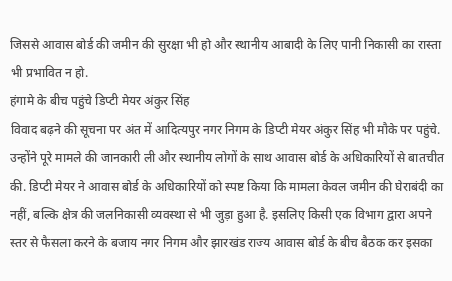जिससे आवास बोर्ड की जमीन की सुरक्षा भी हो और स्थानीय आबादी के लिए पानी निकासी का रास्ता भी प्रभावित न हो.
हंगामे के बीच पहुंचे डिप्टी मेयर अंकुर सिंह
विवाद बढ़ने की सूचना पर अंत में आदित्यपुर नगर निगम के डिप्टी मेयर अंकुर सिंह भी मौके पर पहुंचे. उन्होंने पूरे मामले की जानकारी ली और स्थानीय लोगों के साथ आवास बोर्ड के अधिकारियों से बातचीत की. डिप्टी मेयर ने आवास बोर्ड के अधिकारियों को स्पष्ट किया कि मामला केवल जमीन की घेराबंदी का नहीं, बल्कि क्षेत्र की जलनिकासी व्यवस्था से भी जुड़ा हुआ है. इसलिए किसी एक विभाग द्वारा अपने स्तर से फैसला करने के बजाय नगर निगम और झारखंड राज्य आवास बोर्ड के बीच बैठक कर इसका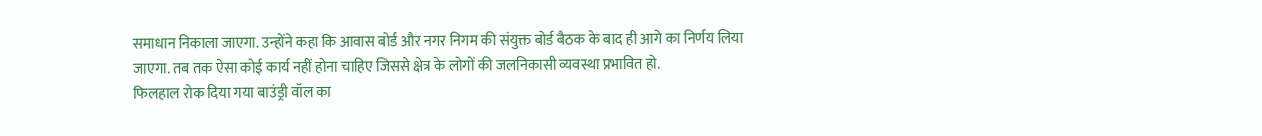समाधान निकाला जाएगा. उन्होंने कहा कि आवास बोर्ड और नगर निगम की संयुक्त बोर्ड बैठक के बाद ही आगे का निर्णय लिया जाएगा. तब तक ऐसा कोई कार्य नहीं होना चाहिए जिससे क्षेत्र के लोगों की जलनिकासी व्यवस्था प्रभावित हो.
फिलहाल रोक दिया गया बाउंड्री वॉल का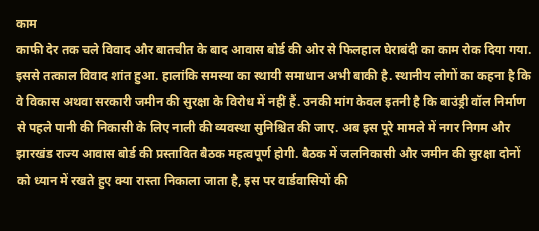काम
काफी देर तक चले विवाद और बातचीत के बाद आवास बोर्ड की ओर से फिलहाल घेराबंदी का काम रोक दिया गया. इससे तत्काल विवाद शांत हुआ. हालांकि समस्या का स्थायी समाधान अभी बाकी है. स्थानीय लोगों का कहना है कि वे विकास अथवा सरकारी जमीन की सुरक्षा के विरोध में नहीं हैं. उनकी मांग केवल इतनी है कि बाउंड्री वॉल निर्माण से पहले पानी की निकासी के लिए नाली की व्यवस्था सुनिश्चित की जाए. अब इस पूरे मामले में नगर निगम और झारखंड राज्य आवास बोर्ड की प्रस्तावित बैठक महत्वपूर्ण होगी. बैठक में जलनिकासी और जमीन की सुरक्षा दोनों को ध्यान में रखते हुए क्या रास्ता निकाला जाता है, इस पर वार्डवासियों की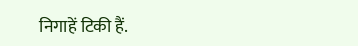निगाहें टिकी हैं.